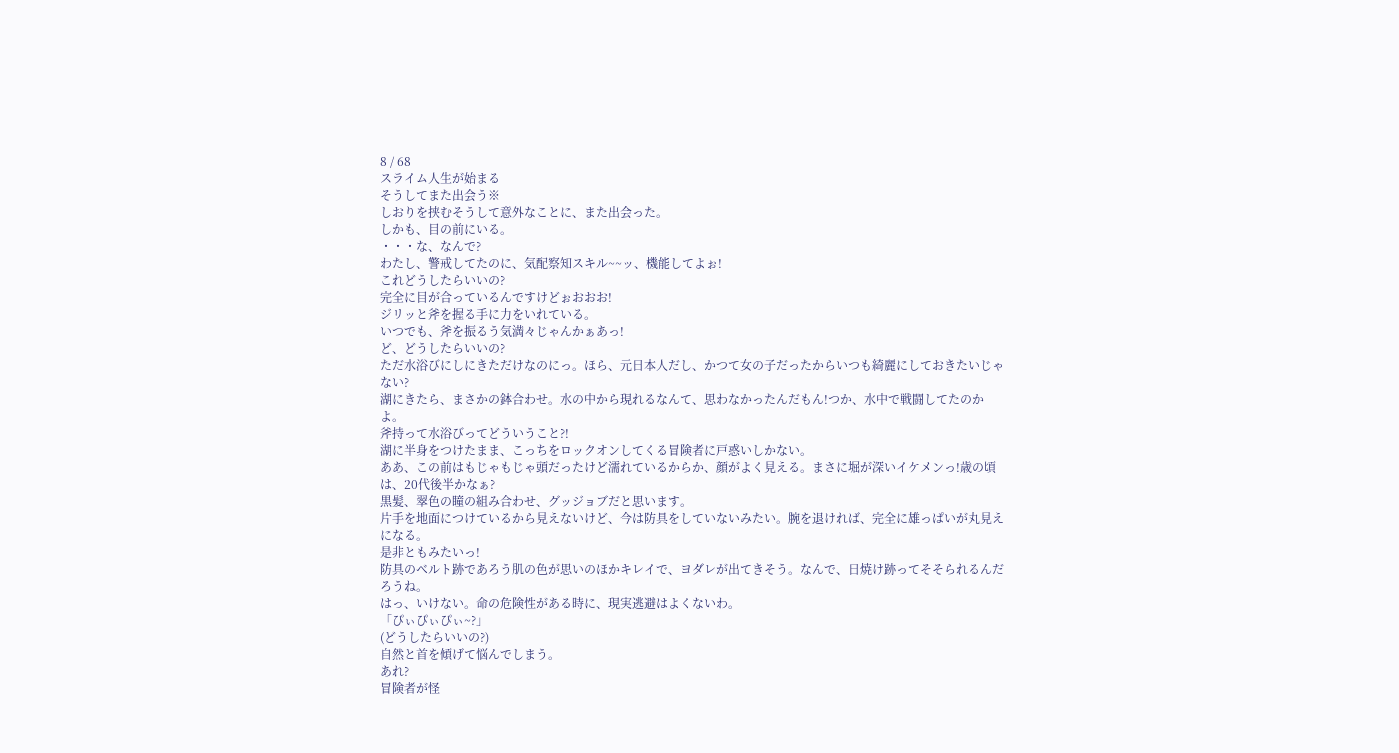8 / 68
スライム人生が始まる
そうしてまた出会う※
しおりを挟むそうして意外なことに、また出会った。
しかも、目の前にいる。
・・・な、なんで?
わたし、警戒してたのに、気配察知スキル~~ッ、機能してよぉ!
これどうしたらいいの?
完全に目が合っているんですけどぉおおお!
ジリッと斧を握る手に力をいれている。
いつでも、斧を振るう気満々じゃんかぁあっ!
ど、どうしたらいいの?
ただ水浴びにしにきただけなのにっ。ほら、元日本人だし、かつて女の子だったからいつも綺麗にしておきたいじゃない?
湖にきたら、まさかの鉢合わせ。水の中から現れるなんて、思わなかったんだもん!つか、水中で戦闘してたのかよ。
斧持って水浴びってどういうこと?!
湖に半身をつけたまま、こっちをロックオンしてくる冒険者に戸惑いしかない。
ああ、この前はもじゃもじゃ頭だったけど濡れているからか、顔がよく見える。まさに堀が深いイケメンっ!歳の頃は、20代後半かなぁ?
黒髪、翠色の瞳の組み合わせ、グッジョブだと思います。
片手を地面につけているから見えないけど、今は防具をしていないみたい。腕を退ければ、完全に雄っぱいが丸見えになる。
是非ともみたいっ!
防具のベルト跡であろう肌の色が思いのほかキレイで、ヨダレが出てきそう。なんで、日焼け跡ってそそられるんだろうね。
はっ、いけない。命の危険性がある時に、現実逃避はよくないわ。
「ぴぃぴぃぴぃ~?」
(どうしたらいいの?)
自然と首を傾げて悩んでしまう。
あれ?
冒険者が怪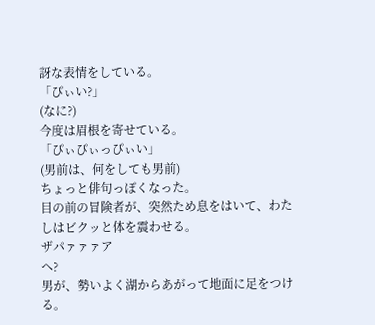訝な表情をしている。
「ぴぃい?」
(なに?)
今度は眉根を寄せている。
「ぴぃぴぃっぴぃい」
(男前は、何をしても男前)
ちょっと俳句っぽくなった。
目の前の冒険者が、突然ため息をはいて、わたしはビクッと体を震わせる。
ザパァァァア
へ?
男が、勢いよく湖からあがって地面に足をつける。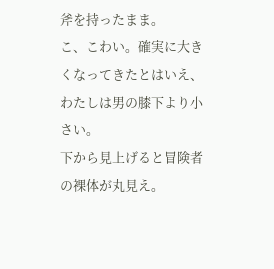斧を持ったまま。
こ、こわい。確実に大きくなってきたとはいえ、わたしは男の膝下より小さい。
下から見上げると冒険者の裸体が丸見え。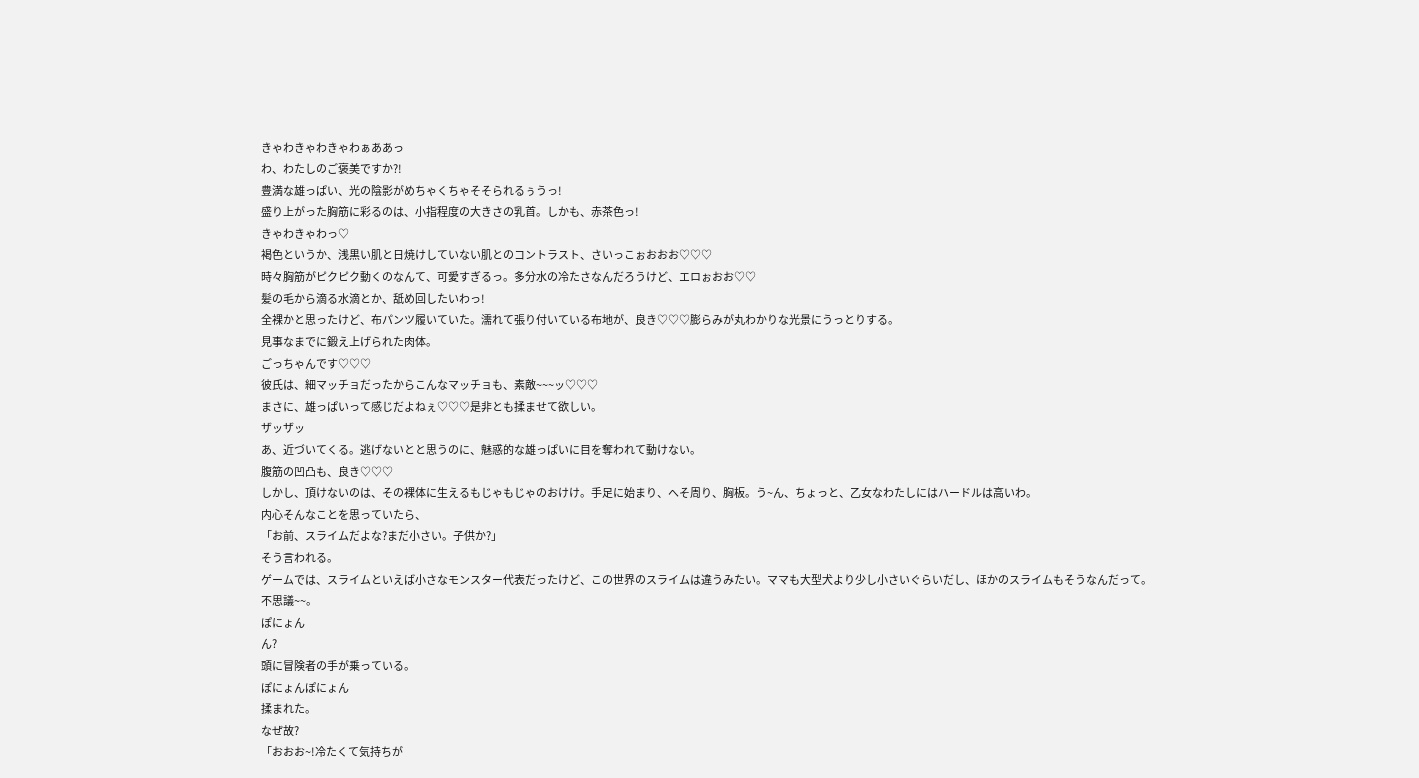きゃわきゃわきゃわぁああっ
わ、わたしのご褒美ですか?!
豊満な雄っぱい、光の陰影がめちゃくちゃそそられるぅうっ!
盛り上がった胸筋に彩るのは、小指程度の大きさの乳首。しかも、赤茶色っ!
きゃわきゃわっ♡
褐色というか、浅黒い肌と日焼けしていない肌とのコントラスト、さいっこぉおおお♡♡♡
時々胸筋がピクピク動くのなんて、可愛すぎるっ。多分水の冷たさなんだろうけど、エロぉおお♡♡
髪の毛から滴る水滴とか、舐め回したいわっ!
全裸かと思ったけど、布パンツ履いていた。濡れて張り付いている布地が、良き♡♡♡膨らみが丸わかりな光景にうっとりする。
見事なまでに鍛え上げられた肉体。
ごっちゃんです♡♡♡
彼氏は、細マッチョだったからこんなマッチョも、素敵~~~ッ♡♡♡
まさに、雄っぱいって感じだよねぇ♡♡♡是非とも揉ませて欲しい。
ザッザッ
あ、近づいてくる。逃げないとと思うのに、魅惑的な雄っぱいに目を奪われて動けない。
腹筋の凹凸も、良き♡♡♡
しかし、頂けないのは、その裸体に生えるもじゃもじゃのおけけ。手足に始まり、へそ周り、胸板。う~ん、ちょっと、乙女なわたしにはハードルは高いわ。
内心そんなことを思っていたら、
「お前、スライムだよな?まだ小さい。子供か?」
そう言われる。
ゲームでは、スライムといえば小さなモンスター代表だったけど、この世界のスライムは違うみたい。ママも大型犬より少し小さいぐらいだし、ほかのスライムもそうなんだって。
不思議~~。
ぽにょん
ん?
頭に冒険者の手が乗っている。
ぽにょんぽにょん
揉まれた。
なぜ故?
「おおお~!冷たくて気持ちが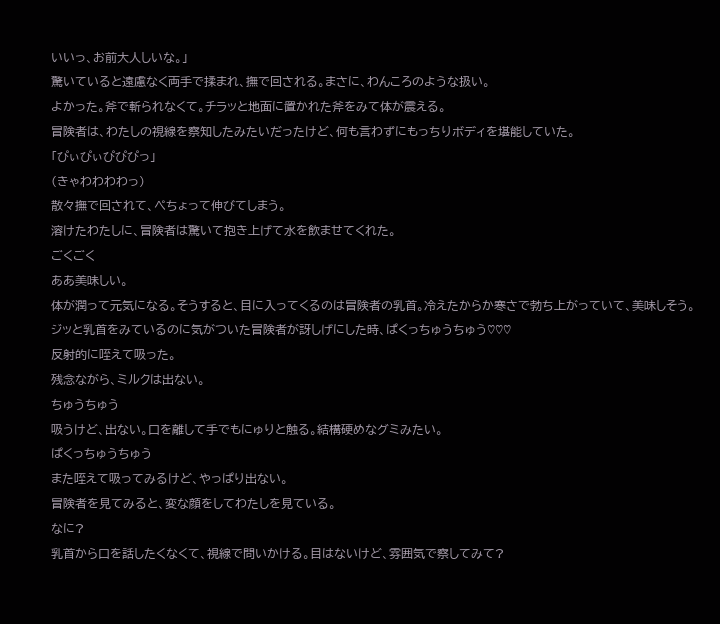いいっ、お前大人しいな。」
驚いていると遠慮なく両手で揉まれ、撫で回される。まさに、わんころのような扱い。
よかった。斧で斬られなくて。チラッと地面に置かれた斧をみて体が震える。
冒険者は、わたしの視線を察知したみたいだったけど、何も言わずにもっちりボディを堪能していた。
「ぴぃぴぃぴぴぴっ」
(きゃわわわわっ)
散々撫で回されて、ぺちょって伸びてしまう。
溶けたわたしに、冒険者は驚いて抱き上げて水を飲ませてくれた。
ごくごく
ああ美味しい。
体が潤って元気になる。そうすると、目に入ってくるのは冒険者の乳首。冷えたからか寒さで勃ち上がっていて、美味しそう。
ジッと乳首をみているのに気がついた冒険者が訝しげにした時、ぱくっちゅうちゅう♡♡♡
反射的に咥えて吸った。
残念ながら、ミルクは出ない。
ちゅうちゅう
吸うけど、出ない。口を離して手でもにゅりと触る。結構硬めなグミみたい。
ぱくっちゅうちゅう
また咥えて吸ってみるけど、やっぱり出ない。
冒険者を見てみると、変な顔をしてわたしを見ている。
なに?
乳首から口を話したくなくて、視線で問いかける。目はないけど、雰囲気で察してみて?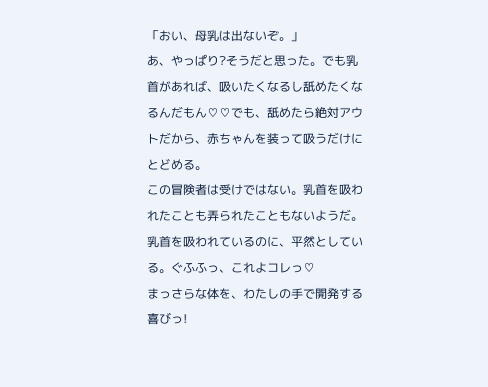「おい、母乳は出ないぞ。」
あ、やっぱり?そうだと思った。でも乳首があれば、吸いたくなるし舐めたくなるんだもん♡♡でも、舐めたら絶対アウトだから、赤ちゃんを装って吸うだけにとどめる。
この冒険者は受けではない。乳首を吸われたことも弄られたこともないようだ。乳首を吸われているのに、平然としている。ぐふふっ、これよコレっ♡
まっさらな体を、わたしの手で開発する喜びっ!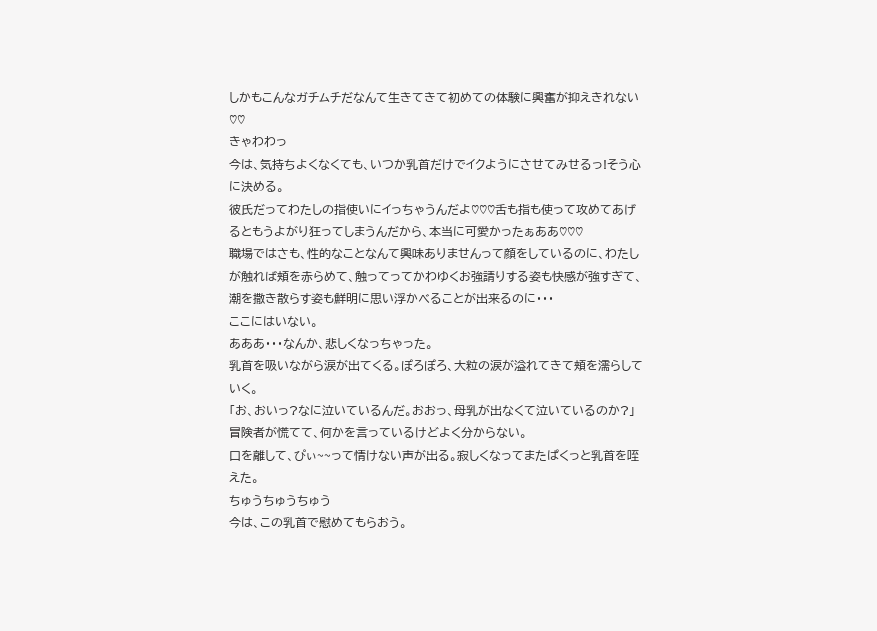しかもこんなガチムチだなんて生きてきて初めての体験に興奮が抑えきれない♡♡
きゃわわっ
今は、気持ちよくなくても、いつか乳首だけでイクようにさせてみせるっ!そう心に決める。
彼氏だってわたしの指使いにイっちゃうんだよ♡♡♡舌も指も使って攻めてあげるともうよがり狂ってしまうんだから、本当に可愛かったぁああ♡♡♡
職場ではさも、性的なことなんて興味ありませんって顔をしているのに、わたしが触れば頬を赤らめて、触ってってかわゆくお強請りする姿も快感が強すぎて、潮を撒き散らす姿も鮮明に思い浮かべることが出来るのに・・・
ここにはいない。
あああ・・・なんか、悲しくなっちゃった。
乳首を吸いながら涙が出てくる。ぽろぽろ、大粒の涙が溢れてきて頬を濡らしていく。
「お、おいっ?なに泣いているんだ。おおっ、母乳が出なくて泣いているのか?」
冒険者が慌てて、何かを言っているけどよく分からない。
口を離して、ぴぃ~~って情けない声が出る。寂しくなってまたぱくっと乳首を咥えた。
ちゅうちゅうちゅう
今は、この乳首で慰めてもらおう。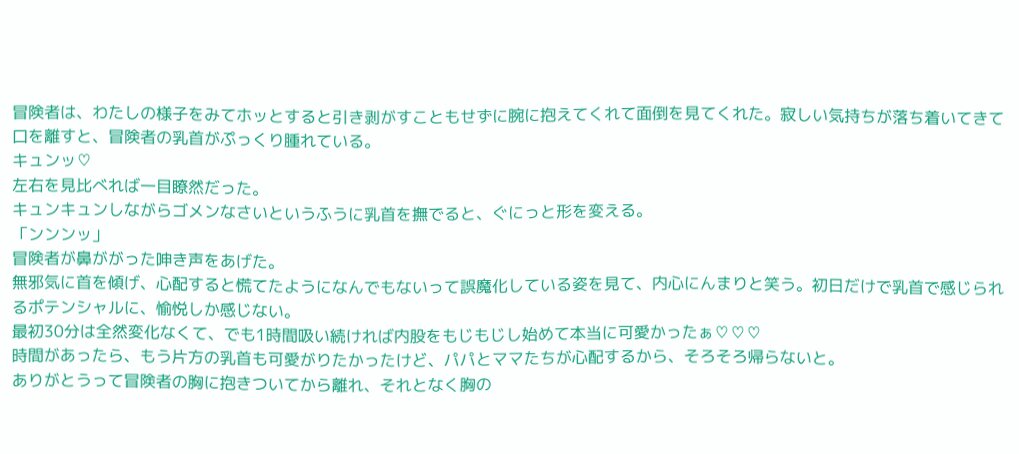冒険者は、わたしの様子をみてホッとすると引き剥がすこともせずに腕に抱えてくれて面倒を見てくれた。寂しい気持ちが落ち着いてきて口を離すと、冒険者の乳首がぷっくり腫れている。
キュンッ♡
左右を見比べれば一目瞭然だった。
キュンキュンしながらゴメンなさいというふうに乳首を撫でると、ぐにっと形を変える。
「ンンンッ」
冒険者が鼻ががった呻き声をあげた。
無邪気に首を傾げ、心配すると慌てたようになんでもないって誤魔化している姿を見て、内心にんまりと笑う。初日だけで乳首で感じられるポテンシャルに、愉悦しか感じない。
最初30分は全然変化なくて、でも1時間吸い続ければ内股をもじもじし始めて本当に可愛かったぁ♡♡♡
時間があったら、もう片方の乳首も可愛がりたかったけど、パパとママたちが心配するから、そろそろ帰らないと。
ありがとうって冒険者の胸に抱きついてから離れ、それとなく胸の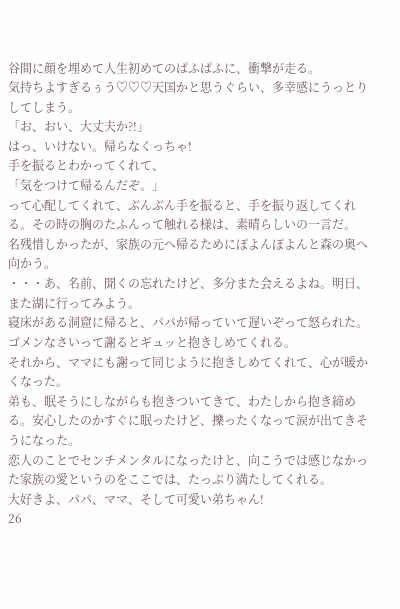谷間に顔を埋めて人生初めてのぱふぱふに、衝撃が走る。
気持ちよすぎるぅう♡♡♡天国かと思うぐらい、多幸感にうっとりしてしまう。
「お、おい、大丈夫か?!」
はっ、いけない。帰らなくっちゃ!
手を振るとわかってくれて、
「気をつけて帰るんだぞ。」
って心配してくれて、ぶんぶん手を振ると、手を振り返してくれる。その時の胸のたふんって触れる様は、素晴らしいの一言だ。
名残惜しかったが、家族の元へ帰るためにぽよんぽよんと森の奥へ向かう。
・・・あ、名前、聞くの忘れたけど、多分また会えるよね。明日、また湖に行ってみよう。
寝床がある洞窟に帰ると、パパが帰っていて遅いぞって怒られた。ゴメンなさいって謝るとギュッと抱きしめてくれる。
それから、ママにも謝って同じように抱きしめてくれて、心が暖かくなった。
弟も、眠そうにしながらも抱きついてきて、わたしから抱き締める。安心したのかすぐに眠ったけど、擽ったくなって涙が出てきそうになった。
恋人のことでセンチメンタルになったけと、向こうでは感じなかった家族の愛というのをここでは、たっぷり満たしてくれる。
大好きよ、パパ、ママ、そして可愛い弟ちゃん!
26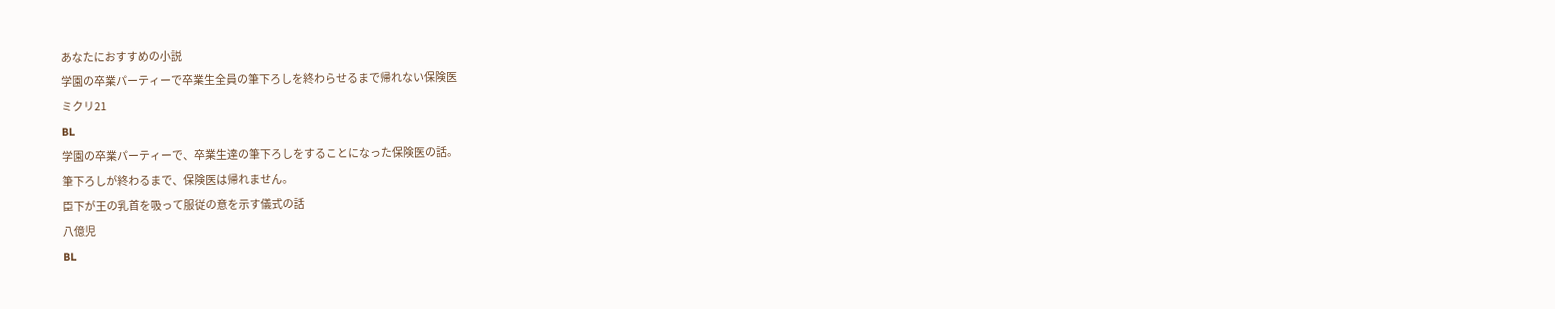あなたにおすすめの小説
学園の卒業パーティーで卒業生全員の筆下ろしを終わらせるまで帰れない保険医
ミクリ21
BL
学園の卒業パーティーで、卒業生達の筆下ろしをすることになった保険医の話。
筆下ろしが終わるまで、保険医は帰れません。
臣下が王の乳首を吸って服従の意を示す儀式の話
八億児
BL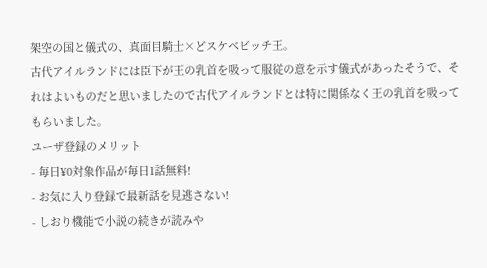架空の国と儀式の、真面目騎士×どスケベビッチ王。
古代アイルランドには臣下が王の乳首を吸って服従の意を示す儀式があったそうで、それはよいものだと思いましたので古代アイルランドとは特に関係なく王の乳首を吸ってもらいました。
ユーザ登録のメリット
- 毎日¥0対象作品が毎日1話無料!
- お気に入り登録で最新話を見逃さない!
- しおり機能で小説の続きが読みや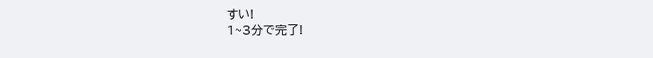すい!
1~3分で完了!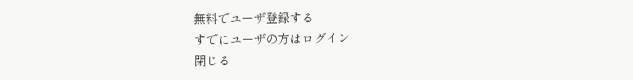無料でユーザ登録する
すでにユーザの方はログイン
閉じる